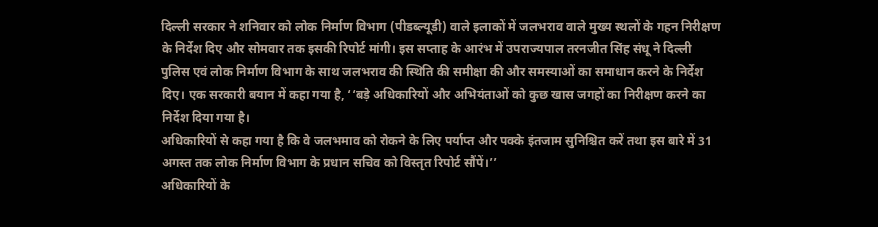दिल्ली सरकार ने शनिवार को लोक निर्माण विभाग (पीडब्ल्यूडी) वाले इलाकों में जलभराव वाले मुख्य स्थलों के गहन निरीक्षण के निर्देश दिए और सोमवार तक इसकी रिपोर्ट मांगी। इस सप्ताह के आरंभ में उपराज्यपाल तरनजीत सिंह संधू ने दिल्ली पुलिस एवं लोक निर्माण विभाग के साथ जलभराव की स्थिति की समीक्षा की और समस्याओं का समाधान करने के निर्देश दिए। एक सरकारी बयान में कहा गया है, ‘‘बड़े अधिकारियों और अभियंताओं को कुछ खास जगहों का निरीक्षण करने का निर्देश दिया गया है।
अधिकारियों से कहा गया है कि वे जलभमाव को रोकने के लिए पर्याप्त और पक्के इंतजाम सुनिश्चित करें तथा इस बारे में 31 अगस्त तक लोक निर्माण विभाग के प्रधान सचिव को विस्तृत रिपोर्ट सौंपें।’’
अधिकारियों के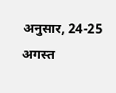अनुसार, 24-25 अगस्त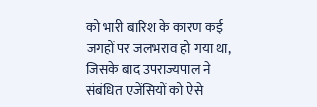को भारी बारिश के कारण कई जगहों पर जलभराव हो गया था, जिसके बाद उपराज्यपाल ने संबंधित एजेंसियों को ऐसे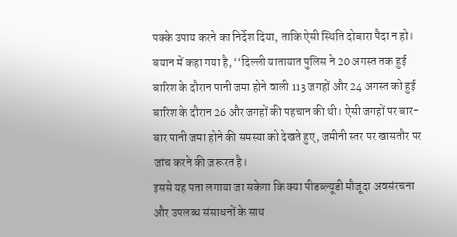पक्के उपाय करने का निर्देश दिया, ताकि ऐसी स्थिति दोबारा पैदा न हो। बयान में कहा गया है, ‘‘दिल्ली यातायात पुलिस ने 20 अगस्त तक हुई बारिश के दौरान पानी जमा होने वाली 113 जगहों और 24 अगस्त को हुई बारिश के दौरान 26 और जगहों की पहचान की थी। ऐसी जगहों पर बार-बार पानी जमा होने की समस्या को देखते हुए, जमीनी स्तर पर खासतौर पर जांच करने की ज़रूरत है।
इससे यह पता लगाया जा सकेगा कि क्या पीडब्ल्यूडी मौजूदा अवसंरचना और उपलब्ध संसाधनों के साथ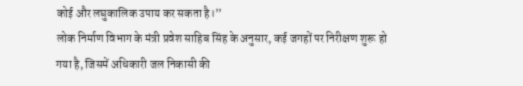कोई और लघुकालिक उपाय कर सकता है।’’
लोक निर्माण विभाग के मंत्री प्रवेश साहिब सिंह के अनुसार, कई जगहों पर निरीक्षण शुरू हो गया है, जिसमें अधिकारी जल निकासी की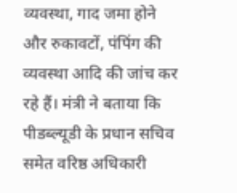व्यवस्था, गाद जमा होने और रुकावटों, पंपिंग की व्यवस्था आदि की जांच कर रहे हैं। मंत्री ने बताया कि पीडब्ल्यूडी के प्रधान सचिव समेत वरिष्ठ अधिकारी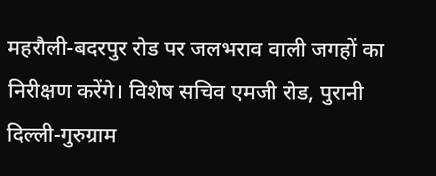महरौली-बदरपुर रोड पर जलभराव वाली जगहों का निरीक्षण करेंगे। विशेष सचिव एमजी रोड, पुरानी दिल्ली-गुरुग्राम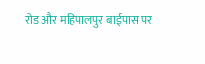रोड और महिपालपुर बाईपास पर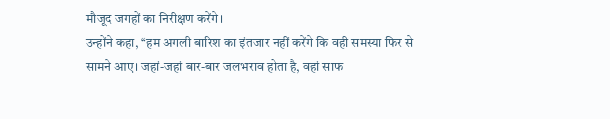मौजूद जगहों का निरीक्षण करेंगे।
उन्होंने कहा, ‘‘हम अगली बारिश का इंतजार नहीं करेंगे कि वही समस्या फिर से सामने आए। जहां-जहां बार-बार जलभराव होता है, वहां साफ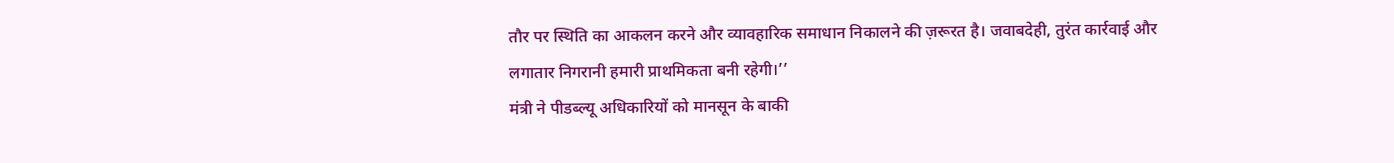तौर पर स्थिति का आकलन करने और व्यावहारिक समाधान निकालने की ज़रूरत है। जवाबदेही, तुरंत कार्रवाई और लगातार निगरानी हमारी प्राथमिकता बनी रहेगी।’’
मंत्री ने पीडब्ल्यू अधिकारियों को मानसून के बाकी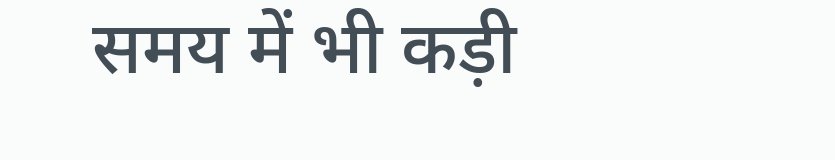समय में भी कड़ी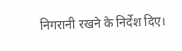निगरानी रखने के निर्देश दिए।